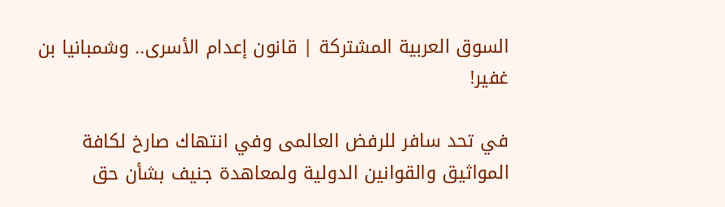السوق العربية المشتركة | قانون إعدام الأسرى.. وشمبانيا بن غفير!

في تحد سافر للرفض العالمى وفي انتهاك صارخ لكافة المواثيق والقوانين الدولية ولمعاهدة جنيف بشأن حق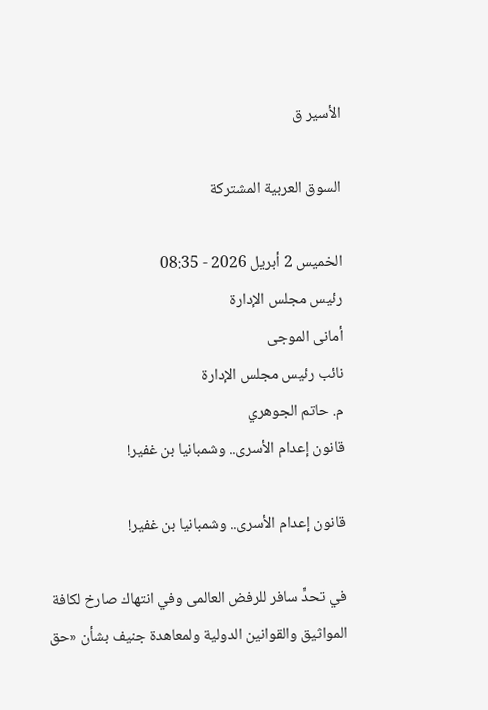الأسير ق

السوق العربية المشتركة

الخميس 2 أبريل 2026 - 08:35
رئيس مجلس الإدارة
أمانى الموجى
نائب رئيس مجلس الإدارة
م. حاتم الجوهري
قانون إعدام الأسرى.. وشمبانيا بن غفير!

قانون إعدام الأسرى.. وشمبانيا بن غفير!

في تحدٍّ سافر للرفض العالمى وفي انتهاك صارخ لكافة المواثيق والقوانين الدولية ولمعاهدة جنيف بشأن «حق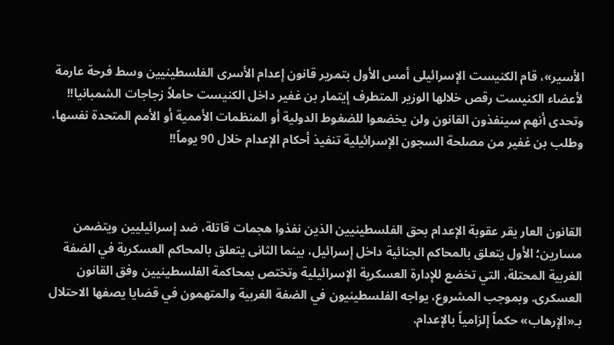الأسير»، قام الكنيست الإسرائيلى أمس الأول بتمرير قانون إعدام الأسرى الفلسطينيين وسط فرحة عارمة لأعضاء الكنيست رقص خلالها الوزير المتطرف إيتمار بن غفير داخل الكنيست حاملاً زجاجات الشمبانيا!! وتحدى أنهم سينفذون القانون ولن يخضعوا للضغوط الدولية أو المنظمات الأممية أو الأمم المتحدة نفسها، وطلب بن غفير من مصلحة السجون الإسرائيلية تنفيذ أحكام الإعدام خلال 90 يوماً!!



القانون العار يقر عقوبة الإعدام بحق الفلسطينيين الذين نفذوا هجمات قاتلة، ضد إسرائيليين ويتضمن مسارين؛ الأول يتعلق بالمحاكم الجنائية داخل إسرائيل، بينما الثانى يتعلق بالمحاكم العسكرية في الضفة الغربية المحتلة، التي تخضع للإدارة العسكرية الإسرائيلية وتختص بمحاكمة الفلسطينيين وفق القانون العسكرى. وبموجب المشروع، يواجه الفلسطينيون في الضفة الغربية والمتهمون في قضايا يصفها الاحتلال بـ«الإرهاب» حكماً إلزامياً بالإعدام.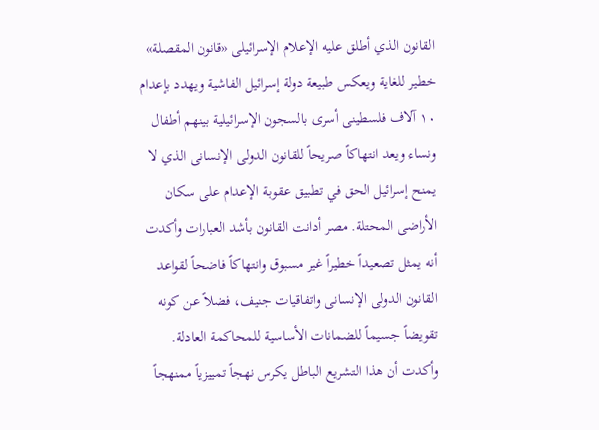القانون الذي أطلق عليه الإعلام الإسرائيلى «قانون المقصلة» خطير للغاية ويعكس طبيعة دولة إسرائيل الفاشية ويهدد بإعدام ١٠ آلاف فلسطينى أسرى بالسجون الإسرائيلية بينهم أطفال ونساء ويعد انتهاكاً صريحاً للقانون الدولى الإنسانى الذي لا يمنح إسرائيل الحق في تطبيق عقوبة الإعدام على سكان الأراضى المحتلة. مصر أدانت القانون بأشد العبارات وأكدت أنه يمثل تصعيداً خطيراً غير مسبوق وانتهاكاً فاضحاً لقواعد القانون الدولى الإنسانى واتفاقيات جنيف، فضلاً عن كونه تقويضاً جسيماً للضمانات الأساسية للمحاكمة العادلة. وأكدت أن هذا التشريع الباطل يكرس نهجاً تمييزياً ممنهجاً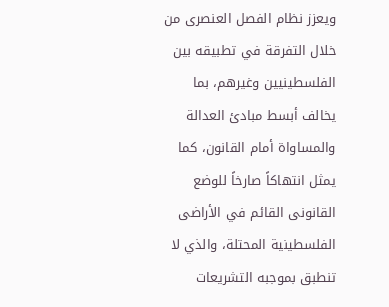ويعزز نظام الفصل العنصرى من خلال التفرقة في تطبيقه بين الفلسطينيين وغيرهم، بما يخالف أبسط مبادئ العدالة والمساواة أمام القانون، كما يمثل انتهاكاً صارخاً للوضع القانونى القائم في الأراضى الفلسطينية المحتلة، والذي لا تنطبق بموجبه التشريعات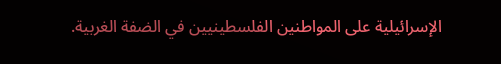الإسرائيلية على المواطنين الفلسطينيين في الضفة الغربية.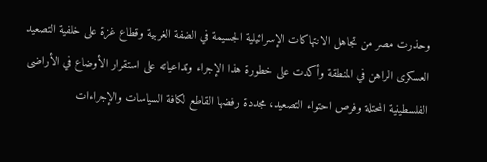وحذرت مصر من تجاهل الانتهاكات الإسرائيلية الجسيمة في الضفة الغربية وقطاع غزة على خلفية التصعيد العسكرى الراهن في المنطقة وأكدت على خطورة هذا الإجراء وتداعياته على استقرار الأوضاع في الأراضى الفلسطينية المحتلة وفرص احتواء التصعيد، مجددة رفضها القاطع لكافة السياسات والإجراءات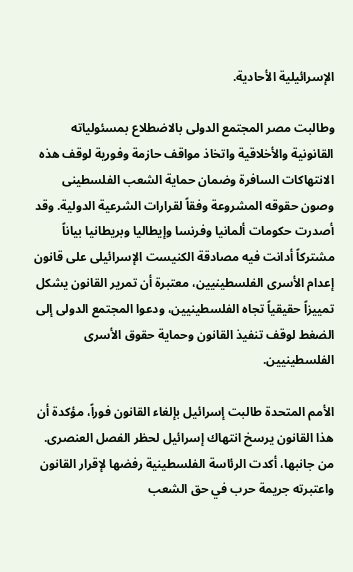الإسرائيلية الأحادية.

وطالبت مصر المجتمع الدولى بالاضطلاع بمسئولياته القانونية والأخلاقية واتخاذ مواقف حازمة وفورية لوقف هذه الانتهاكات السافرة وضمان حماية الشعب الفلسطينى وصون حقوقه المشروعة وفقاً لقرارات الشرعية الدولية. وقد أصدرت حكومات ألمانيا وفرنسا وإيطاليا وبريطانيا بياناً مشتركاً أدانت فيه مصادقة الكنيست الإسرائيلى على قانون إعدام الأسرى الفلسطينيين، معتبرة أن تمرير القانون يشكل تمييزاً حقيقياً تجاه الفلسطينيين، ودعوا المجتمع الدولى إلى الضغط لوقف تنفيذ القانون وحماية حقوق الأسرى الفلسطينيين.

الأمم المتحدة طالبت إسرائيل بإلغاء القانون فوراً، مؤكدة أن هذا القانون يرسخ انتهاك إسرائيل لحظر الفصل العنصرى. من جانبها، أكدت الرئاسة الفلسطينية رفضها لإقرار القانون واعتبرته جريمة حرب في حق الشعب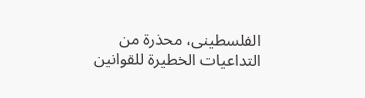الفلسطينى، محذرة من التداعيات الخطيرة للقوانين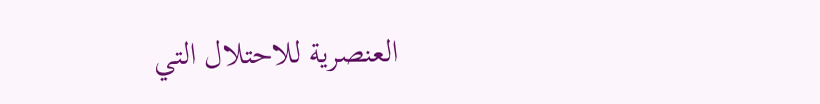العنصرية للاحتلال التي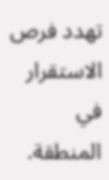تهدد فرص الاستقرار في المنطقة.